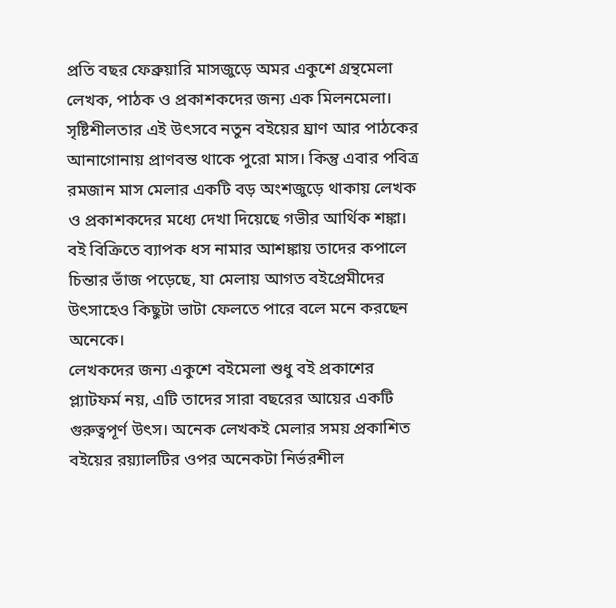প্রতি বছর ফেব্রুয়ারি মাসজুড়ে অমর একুশে গ্রন্থমেলা লেখক, পাঠক ও প্রকাশকদের জন্য এক মিলনমেলা। সৃষ্টিশীলতার এই উৎসবে নতুন বইয়ের ঘ্রাণ আর পাঠকের আনাগোনায় প্রাণবন্ত থাকে পুরো মাস। কিন্তু এবার পবিত্র রমজান মাস মেলার একটি বড় অংশজুড়ে থাকায় লেখক ও প্রকাশকদের মধ্যে দেখা দিয়েছে গভীর আর্থিক শঙ্কা। বই বিক্রিতে ব্যাপক ধস নামার আশঙ্কায় তাদের কপালে চিন্তার ভাঁজ পড়েছে, যা মেলায় আগত বইপ্রেমীদের উৎসাহেও কিছুটা ভাটা ফেলতে পারে বলে মনে করছেন অনেকে।
লেখকদের জন্য একুশে বইমেলা শুধু বই প্রকাশের প্ল্যাটফর্ম নয়, এটি তাদের সারা বছরের আয়ের একটি গুরুত্বপূর্ণ উৎস। অনেক লেখকই মেলার সময় প্রকাশিত বইয়ের রয়্যালটির ওপর অনেকটা নির্ভরশীল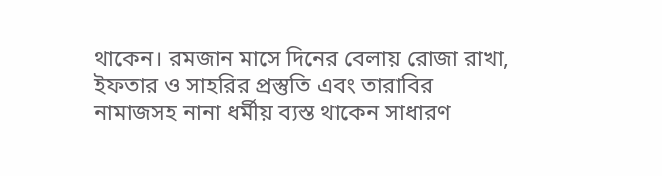থাকেন। রমজান মাসে দিনের বেলায় রোজা রাখা, ইফতার ও সাহরির প্রস্তুতি এবং তারাবির নামাজসহ নানা ধর্মীয় ব্যস্ত থাকেন সাধারণ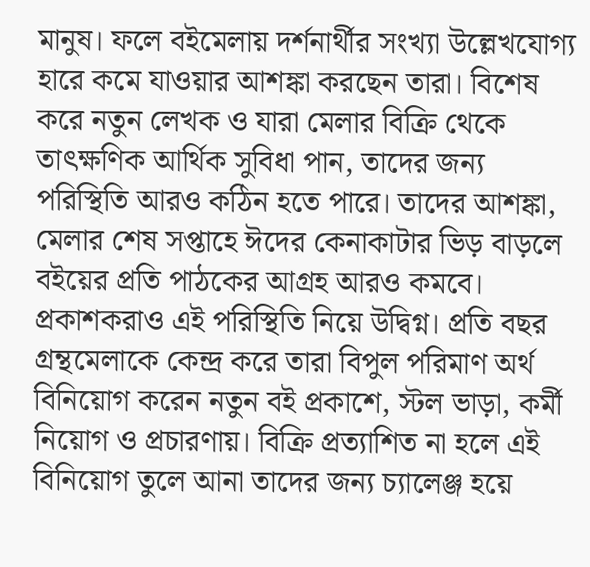মানুষ। ফলে বইমেলায় দর্শনার্থীর সংখ্যা উল্লেখযোগ্য হারে কমে যাওয়ার আশঙ্কা করছেন তারা। বিশেষ করে নতুন লেখক ও যারা মেলার বিক্রি থেকে তাৎক্ষণিক আর্থিক সুবিধা পান, তাদের জন্য পরিস্থিতি আরও কঠিন হতে পারে। তাদের আশঙ্কা, মেলার শেষ সপ্তাহে ঈদের কেনাকাটার ভিড় বাড়লে বইয়ের প্রতি পাঠকের আগ্রহ আরও কমবে।
প্রকাশকরাও এই পরিস্থিতি নিয়ে উদ্বিগ্ন। প্রতি বছর গ্রন্থমেলাকে কেন্দ্র করে তারা বিপুল পরিমাণ অর্থ বিনিয়োগ করেন নতুন বই প্রকাশে, স্টল ভাড়া, কর্মী নিয়োগ ও প্রচারণায়। বিক্রি প্রত্যাশিত না হলে এই বিনিয়োগ তুলে আনা তাদের জন্য চ্যালেঞ্জ হয়ে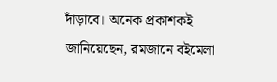দাঁড়াবে। অনেক প্রকাশকই জানিয়েছেন, রমজানে বইমেলা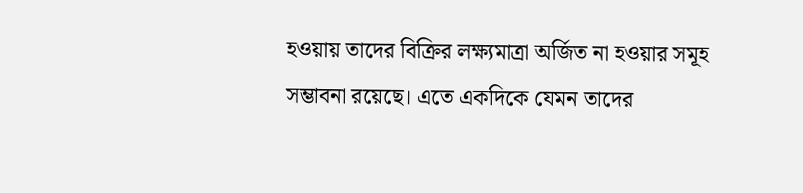হওয়ায় তাদের বিক্রির লক্ষ্যমাত্রা অর্জিত না হওয়ার সমূহ সম্ভাবনা রয়েছে। এতে একদিকে যেমন তাদের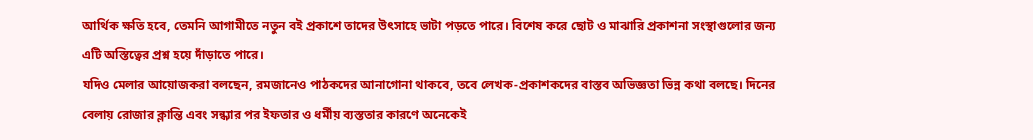আর্থিক ক্ষতি হবে, তেমনি আগামীতে নতুন বই প্রকাশে তাদের উৎসাহে ভাটা পড়তে পারে। বিশেষ করে ছোট ও মাঝারি প্রকাশনা সংস্থাগুলোর জন্য এটি অস্তিত্বের প্রশ্ন হয়ে দাঁড়াতে পারে।
যদিও মেলার আয়োজকরা বলছেন, রমজানেও পাঠকদের আনাগোনা থাকবে, তবে লেখক-প্রকাশকদের বাস্তব অভিজ্ঞতা ভিন্ন কথা বলছে। দিনের বেলায় রোজার ক্লান্তি এবং সন্ধ্যার পর ইফতার ও ধর্মীয় ব্যস্ততার কারণে অনেকেই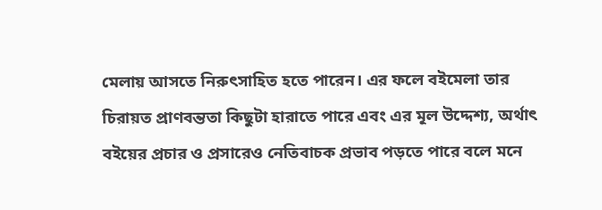মেলায় আসতে নিরুৎসাহিত হতে পারেন। এর ফলে বইমেলা তার চিরায়ত প্রাণবন্ততা কিছুটা হারাতে পারে এবং এর মূল উদ্দেশ্য, অর্থাৎ বইয়ের প্রচার ও প্রসারেও নেতিবাচক প্রভাব পড়তে পারে বলে মনে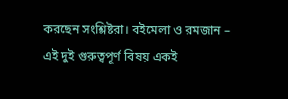করছেন সংশ্লিষ্টরা। বইমেলা ও রমজান – এই দুই গুরুত্বপূর্ণ বিষয় একই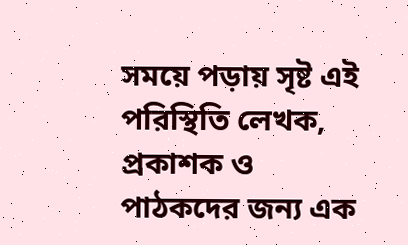সময়ে পড়ায় সৃষ্ট এই পরিস্থিতি লেখক, প্রকাশক ও পাঠকদের জন্য এক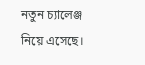নতুন চ্যালেঞ্জ নিয়ে এসেছে।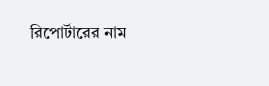রিপোর্টারের নাম